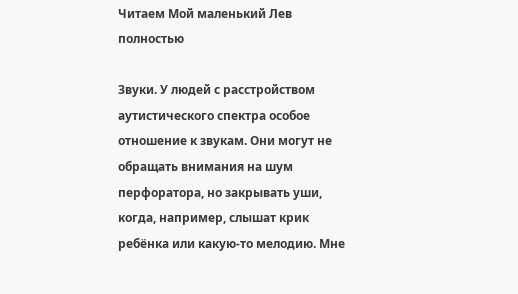Читаем Мой маленький Лев полностью

Звуки. У людей с расстройством аутистического спектра особое отношение к звукам. Они могут не обращать внимания на шум перфоратора, но закрывать уши, когда, например, слышат крик ребёнка или какую-то мелодию. Мне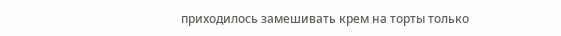приходилось замешивать крем на торты только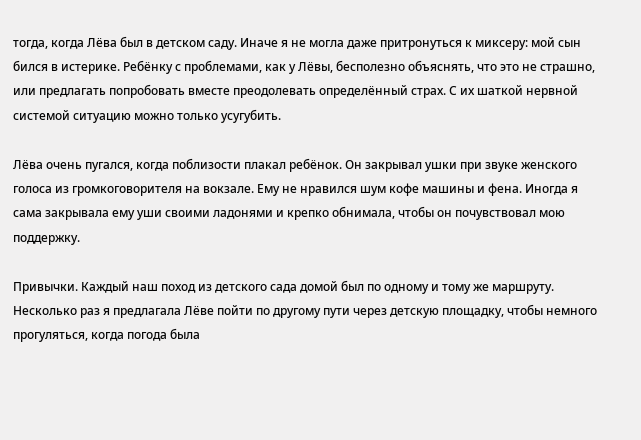тогда, когда Лёва был в детском саду. Иначе я не могла даже притронуться к миксеру: мой сын бился в истерике. Ребёнку с проблемами, как у Лёвы, бесполезно объяснять, что это не страшно, или предлагать попробовать вместе преодолевать определённый страх. С их шаткой нервной системой ситуацию можно только усугубить.

Лёва очень пугался, когда поблизости плакал ребёнок. Он закрывал ушки при звуке женского голоса из громкоговорителя на вокзале. Ему не нравился шум кофе машины и фена. Иногда я сама закрывала ему уши своими ладонями и крепко обнимала, чтобы он почувствовал мою поддержку.

Привычки. Каждый наш поход из детского сада домой был по одному и тому же маршруту. Несколько раз я предлагала Лёве пойти по другому пути через детскую площадку, чтобы немного прогуляться, когда погода была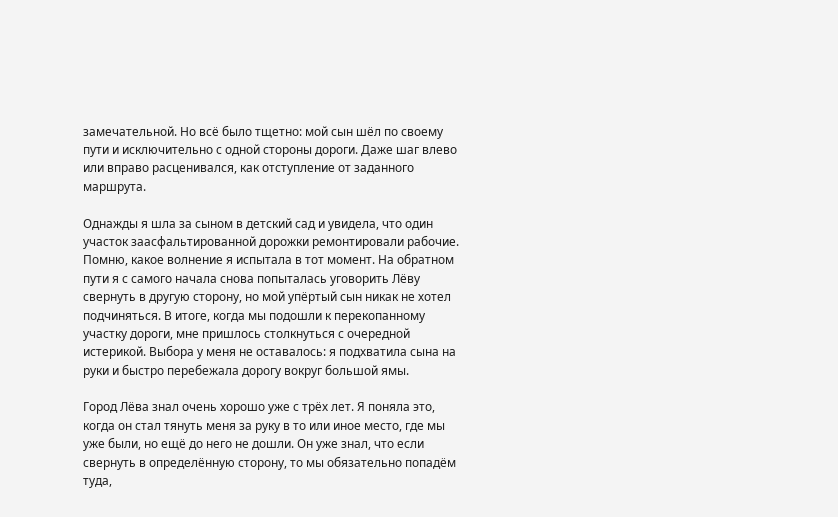замечательной. Но всё было тщетно: мой сын шёл по своему пути и исключительно с одной стороны дороги. Даже шаг влево или вправо расценивался, как отступление от заданного маршрута.

Однажды я шла за сыном в детский сад и увидела, что один участок заасфальтированной дорожки ремонтировали рабочие. Помню, какое волнение я испытала в тот момент. На обратном пути я с самого начала снова попыталась уговорить Лёву свернуть в другую сторону, но мой упёртый сын никак не хотел подчиняться. В итоге, когда мы подошли к перекопанному участку дороги, мне пришлось столкнуться с очередной истерикой. Выбора у меня не оставалось: я подхватила сына на руки и быстро перебежала дорогу вокруг большой ямы.

Город Лёва знал очень хорошо уже с трёх лет. Я поняла это, когда он стал тянуть меня за руку в то или иное место, где мы уже были, но ещё до него не дошли. Он уже знал, что если свернуть в определённую сторону, то мы обязательно попадём туда,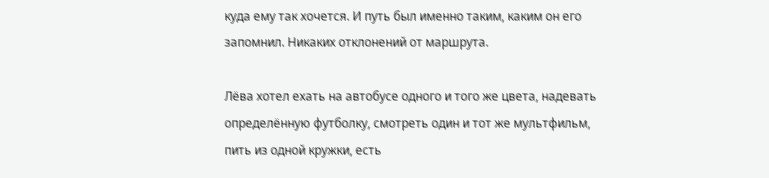куда ему так хочется. И путь был именно таким, каким он его запомнил. Никаких отклонений от маршрута.

Лёва хотел ехать на автобусе одного и того же цвета, надевать определённую футболку, смотреть один и тот же мультфильм, пить из одной кружки, есть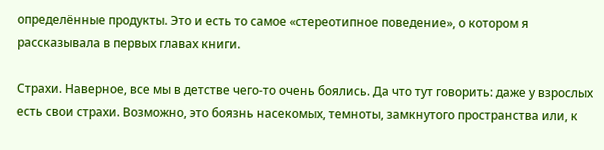определённые продукты. Это и есть то самое «стереотипное поведение», о котором я рассказывала в первых главах книги.

Страхи. Наверное, все мы в детстве чего-то очень боялись. Да что тут говорить: даже у взрослых есть свои страхи. Возможно, это боязнь насекомых, темноты, замкнутого пространства или, к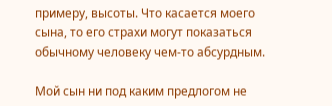примеру, высоты. Что касается моего сына, то его страхи могут показаться обычному человеку чем-то абсурдным.

Мой сын ни под каким предлогом не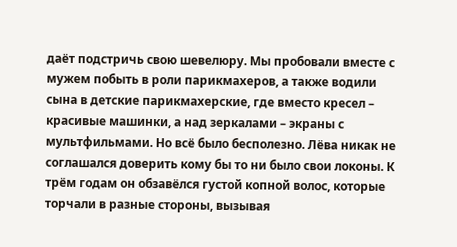даёт подстричь свою шевелюру. Мы пробовали вместе с мужем побыть в роли парикмахеров, а также водили сына в детские парикмахерские, где вместо кресел – красивые машинки, а над зеркалами – экраны с мультфильмами. Но всё было бесполезно. Лёва никак не соглашался доверить кому бы то ни было свои локоны. К трём годам он обзавёлся густой копной волос, которые торчали в разные стороны, вызывая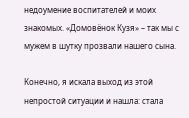недоумение воспитателей и моих знакомых. «Домовёнок Кузя» – так мы с мужем в шутку прозвали нашего сына.

Конечно, я искала выход из этой непростой ситуации и нашла: стала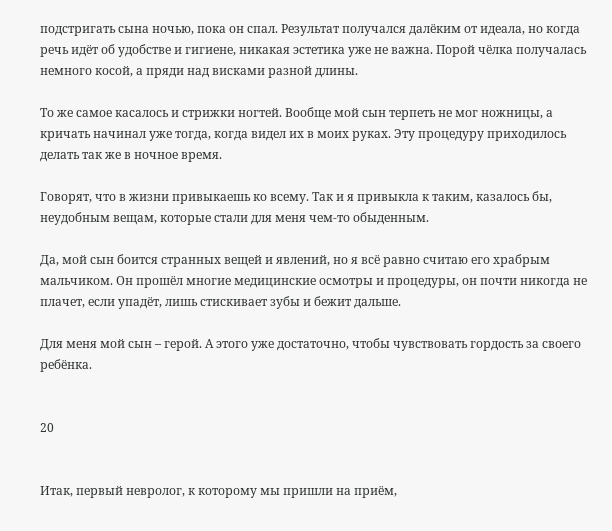подстригать сына ночью, пока он спал. Результат получался далёким от идеала, но когда речь идёт об удобстве и гигиене, никакая эстетика уже не важна. Порой чёлка получалась немного косой, а пряди над висками разной длины.

То же самое касалось и стрижки ногтей. Вообще мой сын терпеть не мог ножницы, а кричать начинал уже тогда, когда видел их в моих руках. Эту процедуру приходилось делать так же в ночное время.

Говорят, что в жизни привыкаешь ко всему. Так и я привыкла к таким, казалось бы, неудобным вещам, которые стали для меня чем-то обыденным.

Да, мой сын боится странных вещей и явлений, но я всё равно считаю его храбрым мальчиком. Он прошёл многие медицинские осмотры и процедуры, он почти никогда не плачет, если упадёт, лишь стискивает зубы и бежит дальше.

Для меня мой сын – герой. А этого уже достаточно, чтобы чувствовать гордость за своего ребёнка.


20


Итак, первый невролог, к которому мы пришли на приём,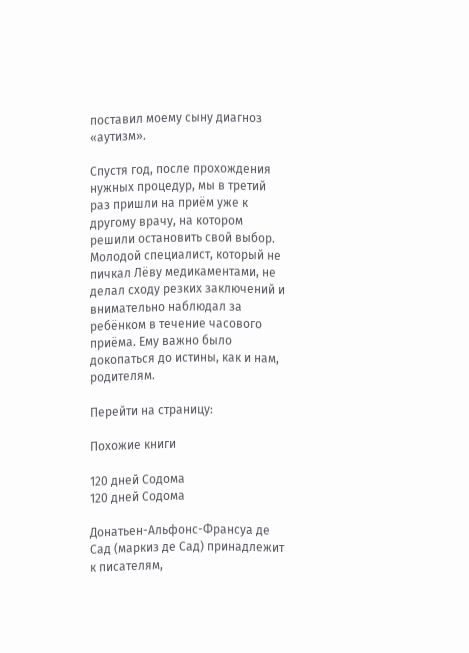поставил моему сыну диагноз «аутизм».

Спустя год, после прохождения нужных процедур, мы в третий раз пришли на приём уже к другому врачу, на котором решили остановить свой выбор. Молодой специалист, который не пичкал Лёву медикаментами, не делал сходу резких заключений и внимательно наблюдал за ребёнком в течение часового приёма. Ему важно было докопаться до истины, как и нам, родителям.

Перейти на страницу:

Похожие книги

120 дней Содома
120 дней Содома

Донатьен-Альфонс-Франсуа де Сад (маркиз де Сад) принадлежит к писателям,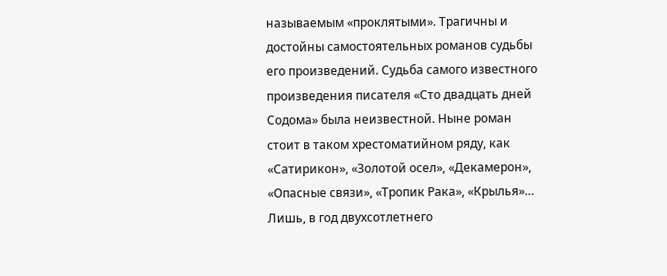называемым «проклятыми». Трагичны и достойны самостоятельных романов судьбы его произведений. Судьба самого известного произведения писателя «Сто двадцать дней Содома» была неизвестной. Ныне роман стоит в таком хрестоматийном ряду, как «Сатирикон», «Золотой осел», «Декамерон», «Опасные связи», «Тропик Рака», «Крылья»… Лишь, в год двухсотлетнего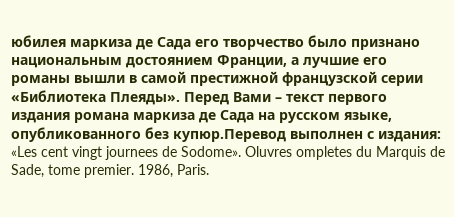юбилея маркиза де Сада его творчество было признано национальным достоянием Франции, а лучшие его романы вышли в самой престижной французской серии «Библиотека Плеяды». Перед Вами – текст первого издания романа маркиза де Сада на русском языке, опубликованного без купюр.Перевод выполнен с издания: «Les cent vingt journees de Sodome». Oluvres ompletes du Marquis de Sade, tome premier. 1986, Paris.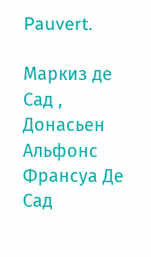Pauvert.

Маркиз де Сад , Донасьен Альфонс Франсуа Де Сад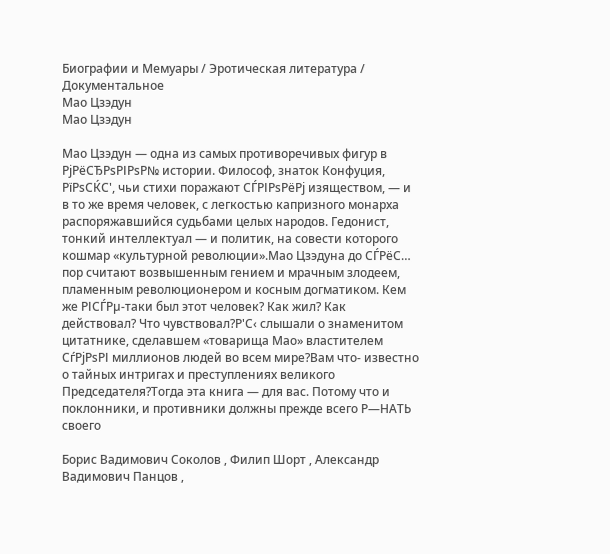Биографии и Мемуары / Эротическая литература / Документальное
Мао Цзэдун
Мао Цзэдун

Мао Цзэдун — одна из самых противоречивых фигур в РјРёСЂРѕРІРѕР№ истории. Философ, знаток Конфуция, РїРѕСЌС', чьи стихи поражают СЃРІРѕРёРј изяществом, — и в то же время человек, с легкостью капризного монарха распоряжавшийся судьбами целых народов. Гедонист, тонкий интеллектуал — и политик, на совести которого кошмар «культурной революции».Мао Цзэдуна до СЃРёС… пор считают возвышенным гением и мрачным злодеем, пламенным революционером и косным догматиком. Кем же РІСЃРµ-таки был этот человек? Как жил? Как действовал? Что чувствовал?Р'С‹ слышали о знаменитом цитатнике, сделавшем «товарища Мао» властителем СѓРјРѕРІ миллионов людей во всем мире?Вам что- известно о тайных интригах и преступлениях великого Председателя?Тогда эта книга — для вас. Потому что и поклонники, и противники должны прежде всего Р—НАТЬ своего

Борис Вадимович Соколов , Филип Шорт , Александр Вадимович Панцов ,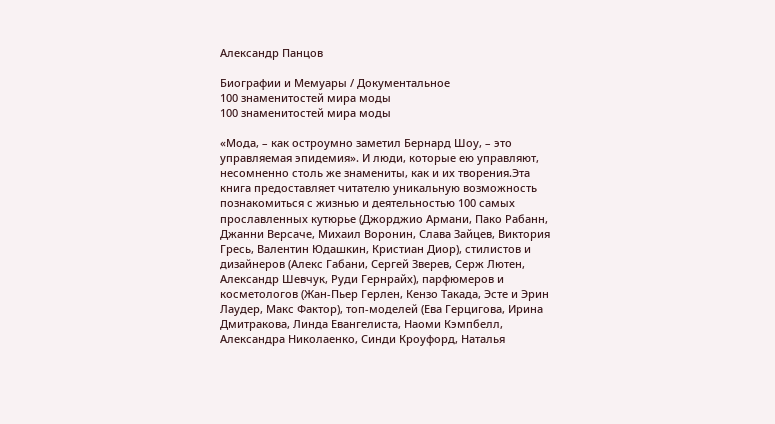Александр Панцов

Биографии и Мемуары / Документальное
100 знаменитостей мира моды
100 знаменитостей мира моды

«Мода, – как остроумно заметил Бернард Шоу, – это управляемая эпидемия». И люди, которые ею управляют, несомненно столь же знамениты, как и их творения.Эта книга предоставляет читателю уникальную возможность познакомиться с жизнью и деятельностью 100 самых прославленных кутюрье (Джорджио Армани, Пако Рабанн, Джанни Версаче, Михаил Воронин, Слава Зайцев, Виктория Гресь, Валентин Юдашкин, Кристиан Диор), стилистов и дизайнеров (Алекс Габани, Сергей Зверев, Серж Лютен, Александр Шевчук, Руди Гернрайх), парфюмеров и косметологов (Жан-Пьер Герлен, Кензо Такада, Эсте и Эрин Лаудер, Макс Фактор), топ-моделей (Ева Герцигова, Ирина Дмитракова, Линда Евангелиста, Наоми Кэмпбелл, Александра Николаенко, Синди Кроуфорд, Наталья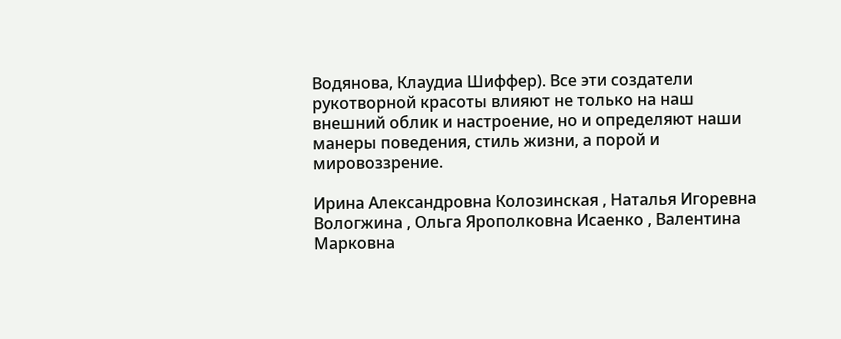Водянова, Клаудиа Шиффер). Все эти создатели рукотворной красоты влияют не только на наш внешний облик и настроение, но и определяют наши манеры поведения, стиль жизни, а порой и мировоззрение.

Ирина Александровна Колозинская , Наталья Игоревна Вологжина , Ольга Ярополковна Исаенко , Валентина Марковна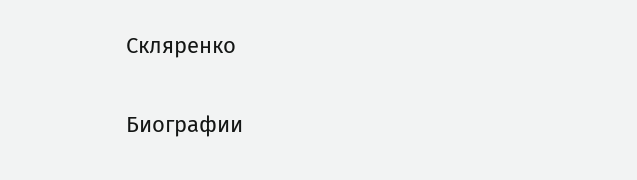Скляренко

Биографии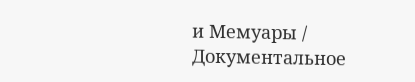и Мемуары / Документальное